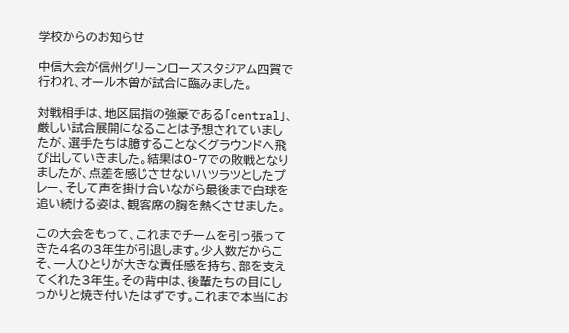学校からのお知らせ

中信大会が信州グリーンローズスタジアム四賀で行われ、オール木曽が試合に臨みました。

対戦相手は、地区屈指の強豪である「central」、厳しい試合展開になることは予想されていましたが、選手たちは臆することなくグラウンドへ飛び出していきました。結果は0‐7での敗戦となりましたが、点差を感じさせないハツラツとしたプレー、そして声を掛け合いながら最後まで白球を追い続ける姿は、観客席の胸を熱くさせました。

この大会をもって、これまでチームを引っ張ってきた4名の3年生が引退します。少人数だからこそ、一人ひとりが大きな責任感を持ち、部を支えてくれた3年生。その背中は、後輩たちの目にしっかりと焼き付いたはずです。これまで本当にお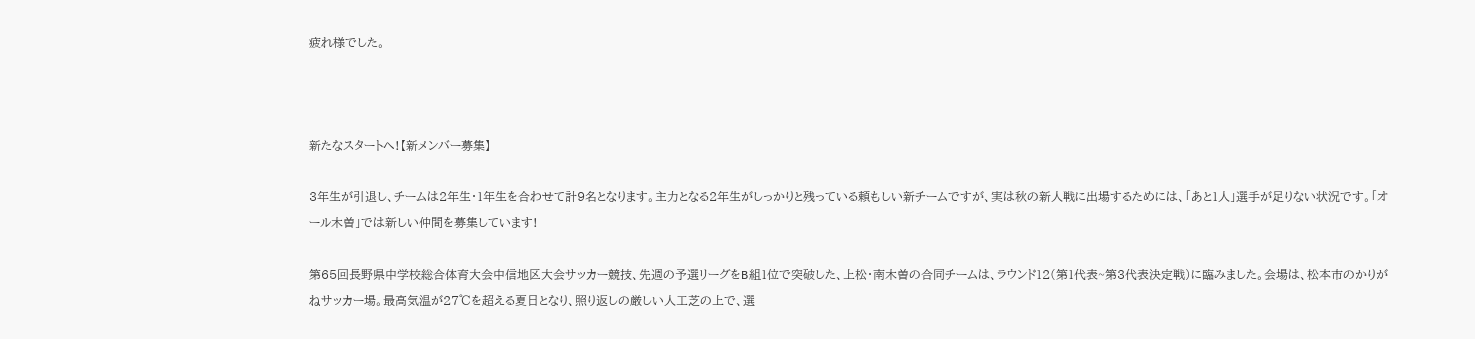疲れ様でした。



新たなスタートへ!【新メンバー募集】

3年生が引退し、チームは2年生・1年生を合わせて計9名となります。主力となる2年生がしっかりと残っている頼もしい新チームですが、実は秋の新人戦に出場するためには、「あと1人」選手が足りない状況です。「オール木曽」では新しい仲間を募集しています!

第65回長野県中学校総合体育大会中信地区大会サッカー競技、先週の予選リーグをB組1位で突破した、上松・南木曽の合同チームは、ラウンド12(第1代表~第3代表決定戦)に臨みました。会場は、松本市のかりがねサッカー場。最高気温が27℃を超える夏日となり、照り返しの厳しい人工芝の上で、選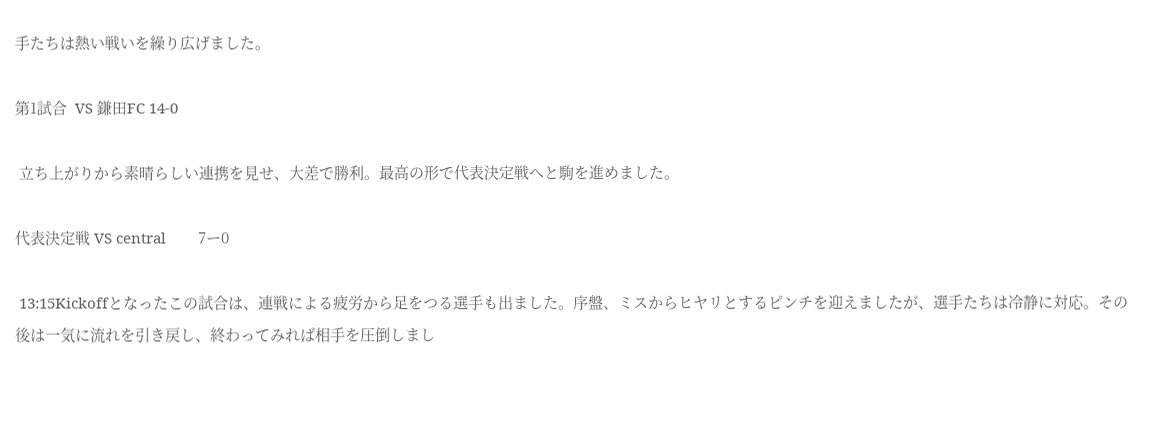手たちは熱い戦いを繰り広げました。

第1試合  VS 鎌田FC 14-0

 立ち上がりから素晴らしい連携を見せ、大差で勝利。最高の形で代表決定戦へと駒を進めました。

代表決定戦 VS central        7ー0

 13:15Kickoffとなったこの試合は、連戦による疲労から足をつる選手も出ました。序盤、ミスからヒヤリとするピンチを迎えましたが、選手たちは冷静に対応。その後は一気に流れを引き戻し、終わってみれば相手を圧倒しまし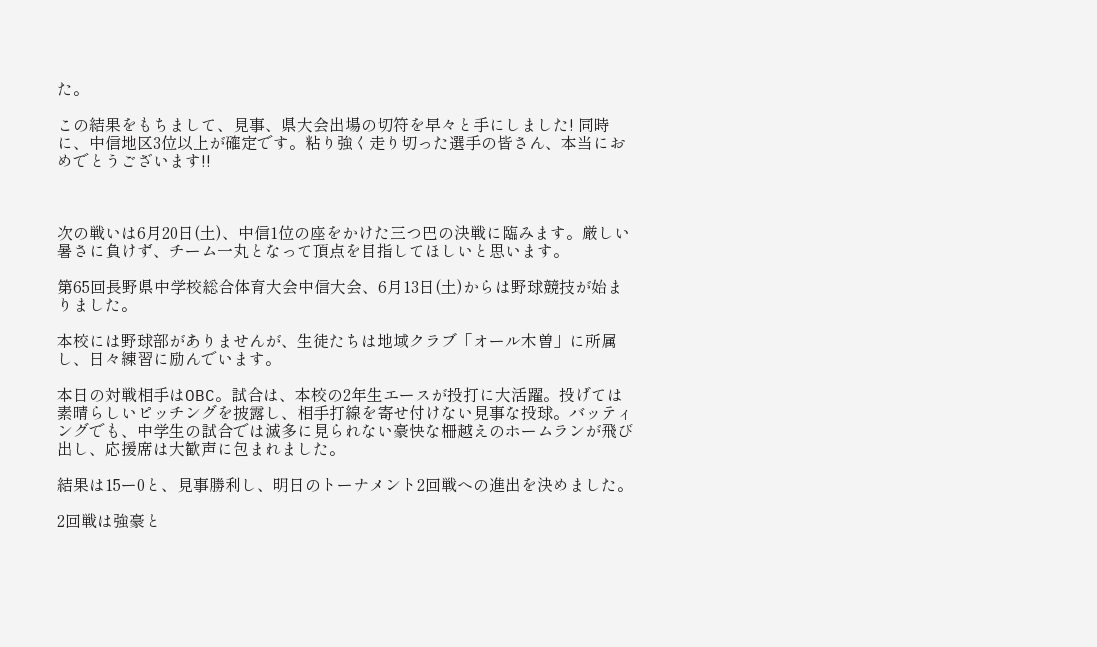た。

この結果をもちまして、見事、県大会出場の切符を早々と手にしました! 同時に、中信地区3位以上が確定です。粘り強く走り切った選手の皆さん、本当におめでとうございます!!



次の戦いは6月20日(土)、中信1位の座をかけた三つ巴の決戦に臨みます。厳しい暑さに負けず、チーム一丸となって頂点を目指してほしいと思います。

第65回長野県中学校総合体育大会中信大会、6月13日(土)からは野球競技が始まりました。

本校には野球部がありませんが、生徒たちは地域クラブ「オール木曽」に所属し、日々練習に励んでいます。

本日の対戦相手はOBC。試合は、本校の2年生エースが投打に大活躍。投げては素晴らしいピッチングを披露し、相手打線を寄せ付けない見事な投球。バッティングでも、中学生の試合では滅多に見られない豪快な柵越えのホームランが飛び出し、応援席は大歓声に包まれました。

結果は15ー0と、見事勝利し、明日のトーナメント2回戦への進出を決めました。

2回戦は強豪と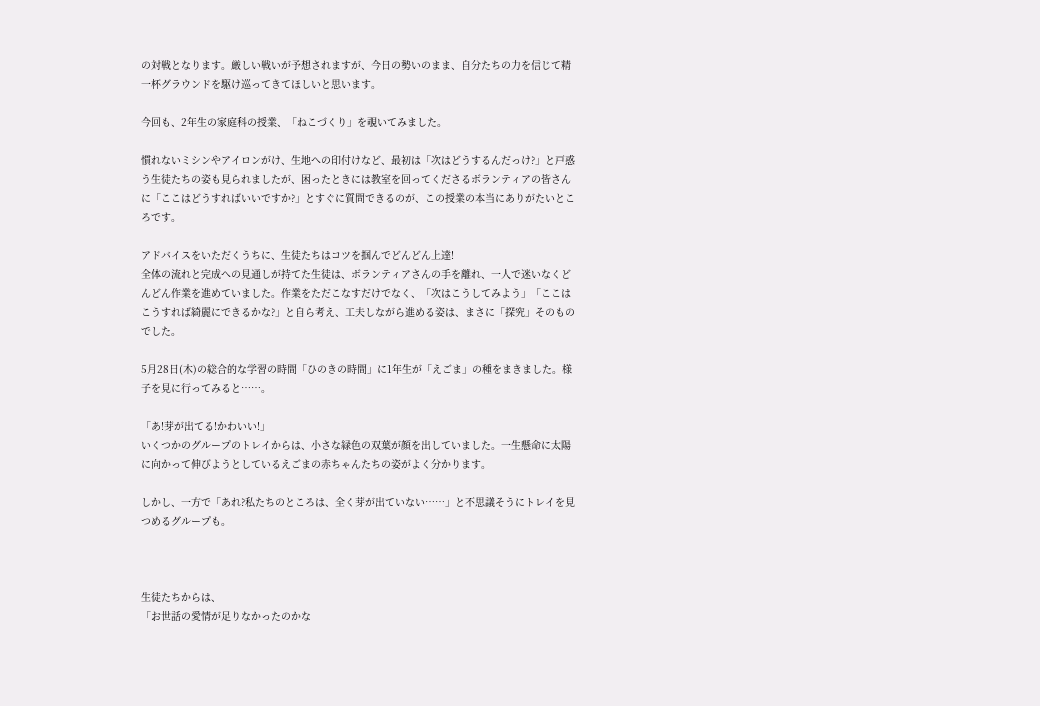の対戦となります。厳しい戦いが予想されますが、今日の勢いのまま、自分たちの力を信じて精一杯グラウンドを駆け巡ってきてほしいと思います。

今回も、2年生の家庭科の授業、「ねこづくり」を覗いてみました。

慣れないミシンやアイロンがけ、生地への印付けなど、最初は「次はどうするんだっけ?」と戸惑う生徒たちの姿も見られましたが、困ったときには教室を回ってくださるボランティアの皆さんに「ここはどうすればいいですか?」とすぐに質問できるのが、この授業の本当にありがたいところです。

アドバイスをいただくうちに、生徒たちはコツを掴んでどんどん上達!
全体の流れと完成への見通しが持てた生徒は、ボランティアさんの手を離れ、一人で迷いなくどんどん作業を進めていました。作業をただこなすだけでなく、「次はこうしてみよう」「ここはこうすれば綺麗にできるかな?」と自ら考え、工夫しながら進める姿は、まさに「探究」そのものでした。

5月28日(木)の総合的な学習の時間「ひのきの時間」に1年生が「えごま」の種をまきました。様子を見に行ってみると……。

「あ!芽が出てる!かわいい!」
いくつかのグループのトレイからは、小さな緑色の双葉が顔を出していました。一生懸命に太陽に向かって伸びようとしているえごまの赤ちゃんたちの姿がよく分かります。

しかし、一方で「あれ?私たちのところは、全く芽が出ていない……」と不思議そうにトレイを見つめるグループも。



生徒たちからは、
「お世話の愛情が足りなかったのかな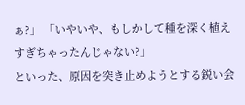ぁ?」 「いやいや、もしかして種を深く植えすぎちゃったんじゃない?」
といった、原因を突き止めようとする鋭い会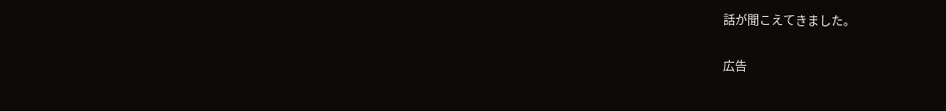話が聞こえてきました。

広告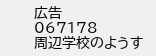広告
067178
周辺学校のようす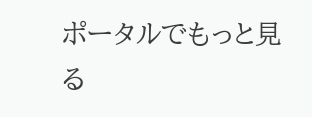ポータルでもっと見る